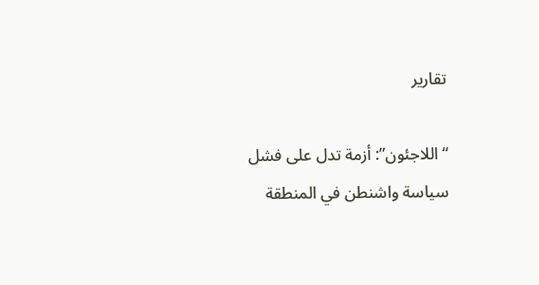تقارير

“اللاجئون”: أزمة تدل علی فشل سياسة واشنطن في المنطقة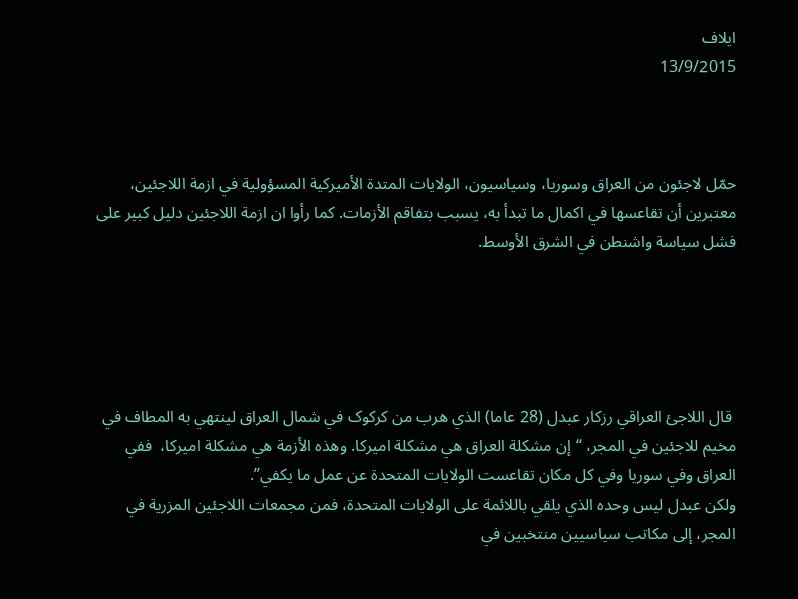ايلاف
13/9/2015



حمّل لاجئون من العراق وسوريا، وسياسيون، الولايات المتدة الأميرکية المسؤولية في ازمة اللاجئين، معتبرين أن تقاعسها في اکمال ما تبدأ به، يسبب بتفاقم الأزمات. کما رأوا ان ازمة اللاجئين دليل کبير علی فشل سياسة واشنطن في الشرق الأوسط.





 قال اللاجئ العراقي رزکار عبدل (28 عاما) الذي هرب من کرکوک في شمال العراق لينتهي به المطاف في مخيم للاجئين في المجر، “إن مشکلة العراق هي مشکلة اميرکا. وهذه الأزمة هي مشکلة اميرکا،  ففي العراق وفي سوريا وفي کل مکان تقاعست الولايات المتحدة عن عمل ما يکفي”.
ولکن عبدل ليس وحده الذي يلقي باللائمة علی الولايات المتحدة، فمن مجمعات اللاجئين المزرية في المجر، إلی مکاتب سياسيين منتخبين في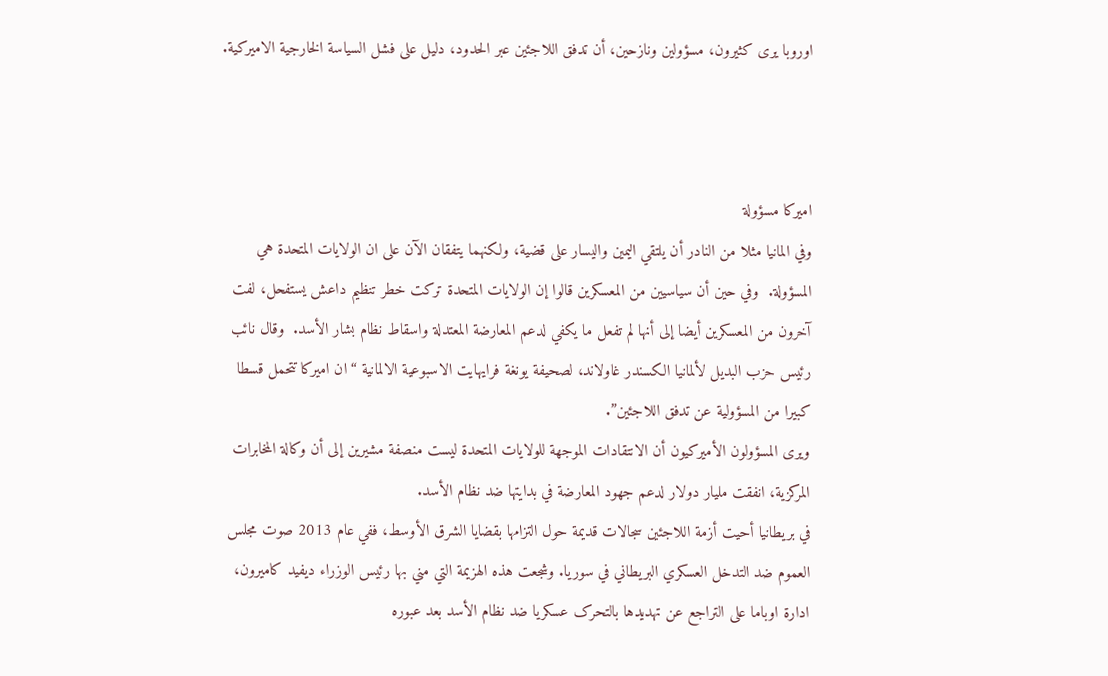اوروبا يری کثيرون، مسؤولين ونازحين، أن تدفق اللاجئين عبر الحدود، دليل علی فشل السياسة الخارجية الاميرکية.



اميرکا مسؤولة
وفي المانيا مثلا من النادر أن يلتقي اليمين واليسار علی قضية، ولکنهما يتفقان الآن علی ان الولايات المتحدة هي المسؤولة.  وفي حين أن سياسيين من المعسکرين قالوا إن الولايات المتحدة ترکت خطر تنظيم داعش يستفحل، لفت آخرون من المعسکرين أيضا إلی أنها لم تفعل ما يکفي لدعم المعارضة المعتدلة واسقاط نظام بشار الأسد.  وقال نائب رئيس حزب البديل لألمانيا الکسندر غاولاند، لصحيفة يونغة فرايهايت الاسبوعية الالمانية “ان اميرکا تتحمل قسطا کبيرا من المسؤولية عن تدفق اللاجئين”.
ويری المسؤولون الأميرکيون أن الانتقادات الموجهة للولايات المتحدة ليست منصفة مشيرين إلی أن وکالة المخابرات المرکزية، انفقت مليار دولار لدعم جهود المعارضة في بدايتها ضد نظام الأسد.
في بريطانيا أحيت أزمة اللاجئين سجالات قديمة حول التزامها بقضايا الشرق الأوسط، ففي عام 2013 صوت مجلس العموم ضد التدخل العسکري البريطاني في سوريا. وشجعت هذه الهزيمة التي مني بها رئيس الوزراء ديفيد کاميرون، ادارة اوباما علی التراجع عن تهديدها بالتحرک عسکريا ضد نظام الأسد بعد عبوره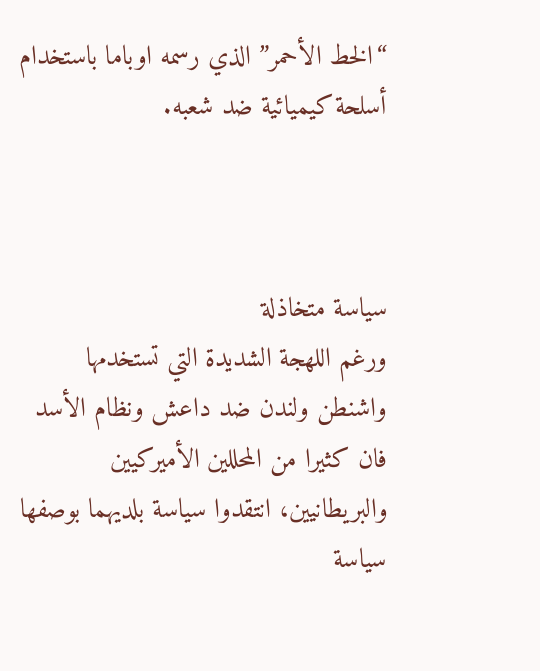“الخط الأحمر” الذي رسمه اوباما باستخدام أسلحة کيميائية ضد شعبه.



سياسة متخاذلة
ورغم اللهجة الشديدة التي تستخدمها واشنطن ولندن ضد داعش ونظام الأسد فان کثيرا من المحللين الأميرکيين والبريطانيين، انتقدوا سياسة بلديهما بوصفها سياسة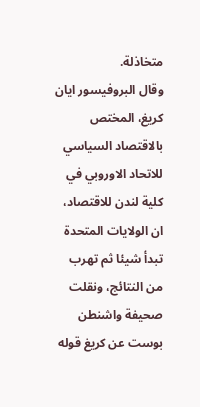متخاذلة.
وقال البروفيسور ايان کريغ، المختص بالاقتصاد السياسي للاتحاد الاوروبي في کلية لندن للاقتصاد، ان الولايات المتحدة تبدأ شيئا ثم تهرب من النتائج، ونقلت صحيفة واشنطن بوست عن کريغ قوله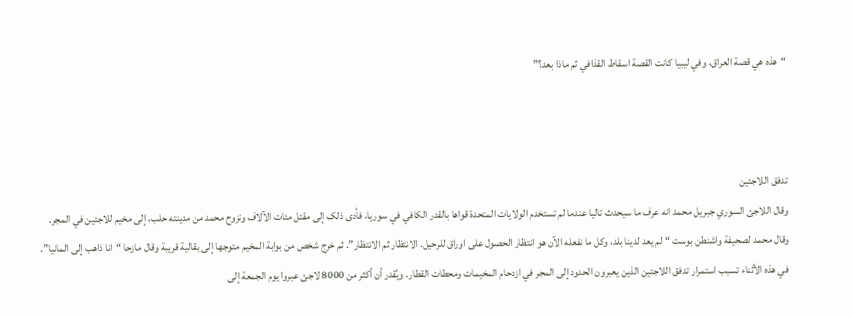“هذه هي قصة العراق، وفي ليبيا کانت القصة اسقاط القذافي ثم ماذا بعد؟”



تدفق اللاجئين
وقال اللاجئ السوري جبريل محمد انه عرف ما سيحدث تاليا عندما لم تستخدم الولايات المتحدة قواها بالقدر الکافي في سوريا، فأدی ذلک إلی مقتل مئات الآلاف ونزوح محمد من مدينته حلب، إلی مخيم للاجئين في المجر.
وقال محمد لصحيفة واشنطن بوست “لم يعد لدينا بلد، وکل ما نفعله الآن هو انتظار الحصول علی اوراق للرحيل. الانتظار ثم الانتظار”. ثم خرج شخص من بوابة المخيم متوجها إلی بقالية قريبة وقال مازحا “انا ذاهب إلی المانيا”.
في هذه الأثناء تسبب استمرار تدفق اللاجئين الذين يعبرون الحدود إلی المجر في ازدحام المخيمات ومحطات القطار. ويُقدر أن أکثر من 8000 لاجئ عبروا يوم الجمعة إلی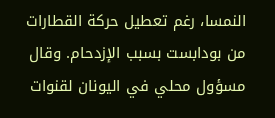النمسا، رغم تعطيل حرکة القطارات من بودابست بسبب الإزدحام. وقال مسؤول محلي في اليونان لقنوات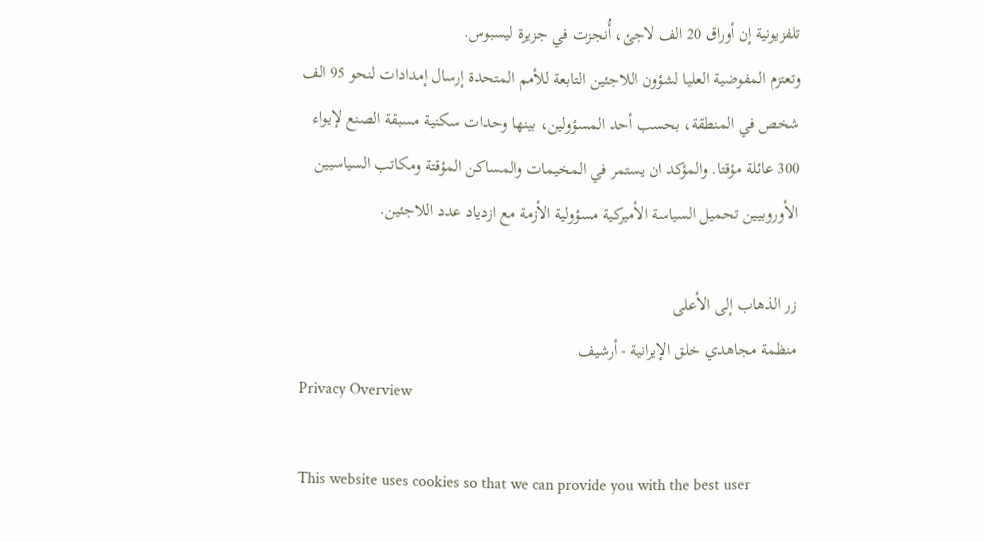تلفزيونية إن أوراق 20 الف لاجئ، أُنجزت في جزيرة ليسبوس.
وتعتزم المفوضية العليا لشؤون اللاجئين التابعة للأمم المتحدة إرسال إمدادات لنحو 95 الف شخص في المنطقة، بحسب أحد المسؤولين، بينها وحدات سکنية مسبقة الصنع لإيواء 300 عائلة مؤقتا. والمؤکد ان يستمر في المخيمات والمساکن المؤقتة ومکاتب السياسيين الأوروبيين تحميل السياسة الأميرکية مسؤولية الأزمة مع ازدياد عدد اللاجئين.

زر الذهاب إلى الأعلى
منظمة مجاهدي خلق الإيرانية - أرشیف
Privacy Overview

This website uses cookies so that we can provide you with the best user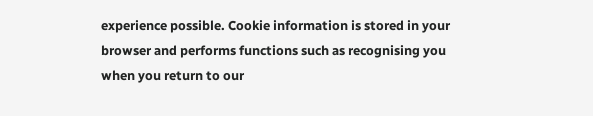experience possible. Cookie information is stored in your browser and performs functions such as recognising you when you return to our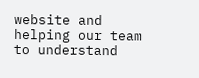website and helping our team to understand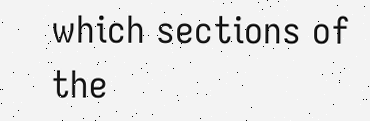which sections of the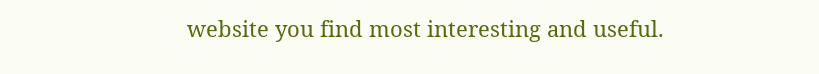website you find most interesting and useful.